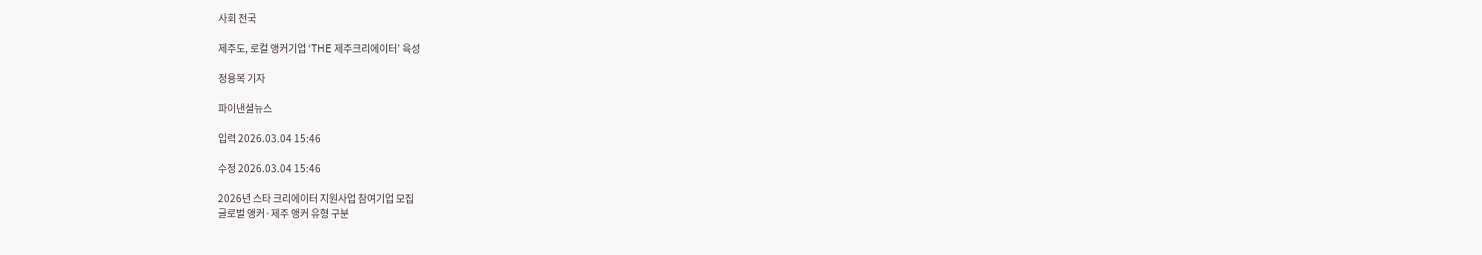사회 전국

제주도, 로컬 앵커기업 ‘THE 제주크리에이터’ 육성

정용복 기자

파이낸셜뉴스

입력 2026.03.04 15:46

수정 2026.03.04 15:46

2026년 스타 크리에이터 지원사업 참여기업 모집
글로벌 앵커·제주 앵커 유형 구분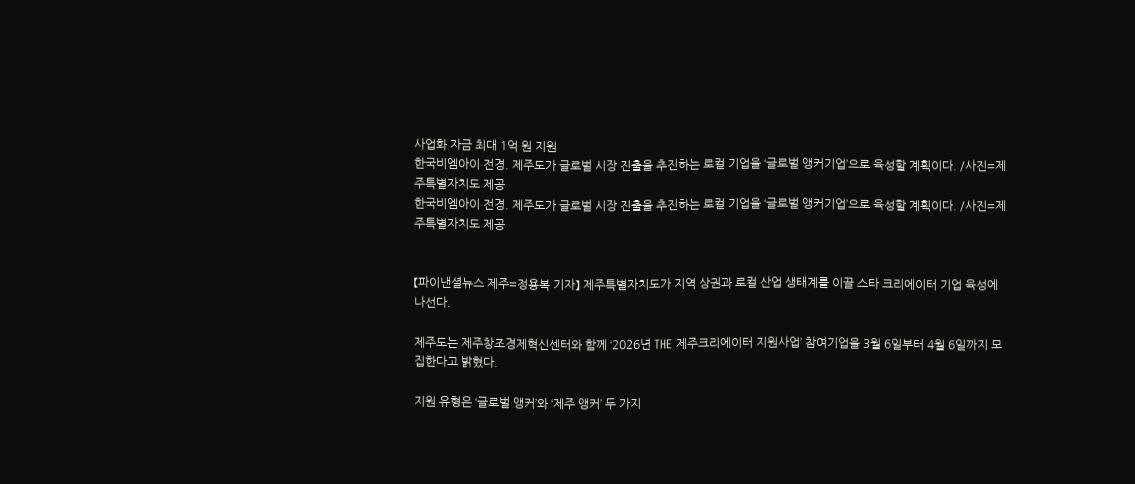사업화 자금 최대 1억 원 지원
한국비엠아이 전경. 제주도가 글로벌 시장 진출을 추진하는 로컬 기업을 ‘글로벌 앵커기업’으로 육성할 계획이다. /사진=제주특별자치도 제공
한국비엠아이 전경. 제주도가 글로벌 시장 진출을 추진하는 로컬 기업을 ‘글로벌 앵커기업’으로 육성할 계획이다. /사진=제주특별자치도 제공


【파이낸셜뉴스 제주=정용복 기자】 제주특별자치도가 지역 상권과 로컬 산업 생태계를 이끌 스타 크리에이터 기업 육성에 나선다.

제주도는 제주창조경제혁신센터와 함께 ‘2026년 THE 제주크리에이터 지원사업’ 참여기업을 3월 6일부터 4월 6일까지 모집한다고 밝혔다.

지원 유형은 ‘글로벌 앵커’와 ‘제주 앵커’ 두 가지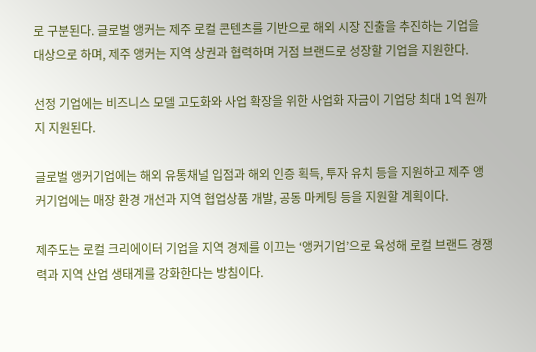로 구분된다. 글로벌 앵커는 제주 로컬 콘텐츠를 기반으로 해외 시장 진출을 추진하는 기업을 대상으로 하며, 제주 앵커는 지역 상권과 협력하며 거점 브랜드로 성장할 기업을 지원한다.

선정 기업에는 비즈니스 모델 고도화와 사업 확장을 위한 사업화 자금이 기업당 최대 1억 원까지 지원된다.

글로벌 앵커기업에는 해외 유통채널 입점과 해외 인증 획득, 투자 유치 등을 지원하고 제주 앵커기업에는 매장 환경 개선과 지역 협업상품 개발, 공동 마케팅 등을 지원할 계획이다.

제주도는 로컬 크리에이터 기업을 지역 경제를 이끄는 ‘앵커기업’으로 육성해 로컬 브랜드 경쟁력과 지역 산업 생태계를 강화한다는 방침이다.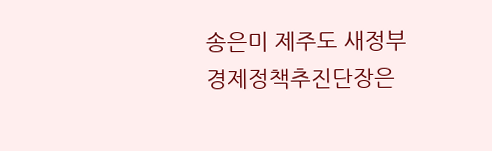송은미 제주도 새정부경제정책추진단장은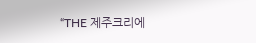“THE 제주크리에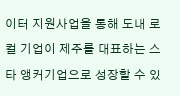이터 지원사업을 통해 도내 로컬 기업이 제주를 대표하는 스타 앵커기업으로 성장할 수 있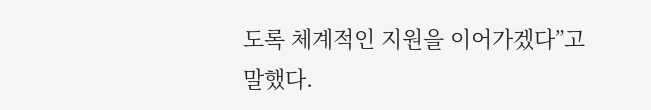도록 체계적인 지원을 이어가겠다”고 말했다.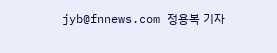jyb@fnnews.com 정용복 기자